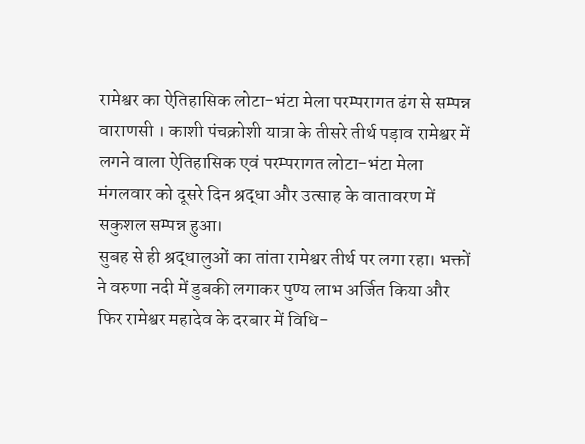रामेश्वर का ऐतिहासिक लोटा-भंटा मेला परम्परागत ढंग से सम्पन्न
वाराणसी । काशी पंचक्रोशी यात्रा के तीसरे तीर्थ पड़ाव रामेश्वर में लगने वाला ऐतिहासिक एवं परम्परागत लोटा-भंटा मेला मंगलवार को दूसरे दिन श्रद्धा और उत्साह के वातावरण में सकुशल सम्पन्न हुआ।
सुबह से ही श्रद्धालुओं का तांता रामेश्वर तीर्थ पर लगा रहा। भक्तों ने वरुणा नदी में डुबकी लगाकर पुण्य लाभ अर्जित किया और फिर रामेश्वर महादेव के दरबार में विधि-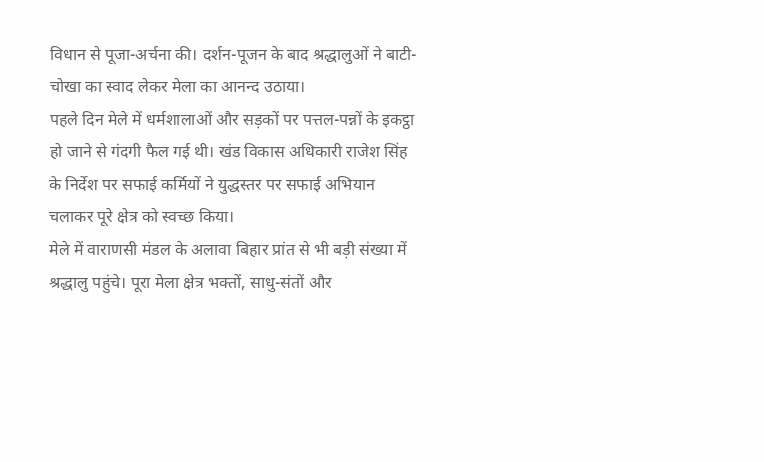विधान से पूजा-अर्चना की। दर्शन-पूजन के बाद श्रद्धालुओं ने बाटी-चोखा का स्वाद लेकर मेला का आनन्द उठाया।
पहले दिन मेले में धर्मशालाओं और सड़कों पर पत्तल-पन्नों के इकट्ठा हो जाने से गंदगी फैल गई थी। खंड विकास अधिकारी राजेश सिंह के निर्देश पर सफाई कर्मियों ने युद्धस्तर पर सफाई अभियान चलाकर पूरे क्षेत्र को स्वच्छ किया।
मेले में वाराणसी मंडल के अलावा बिहार प्रांत से भी बड़ी संख्या में श्रद्धालु पहुंचे। पूरा मेला क्षेत्र भक्तों, साधु-संतों और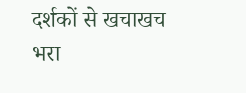दर्शकों से खचाखच भरा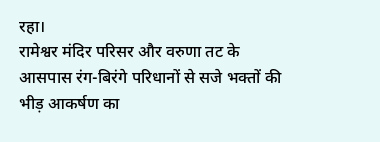रहा।
रामेश्वर मंदिर परिसर और वरुणा तट के आसपास रंग-बिरंगे परिधानों से सजे भक्तों की भीड़ आकर्षण का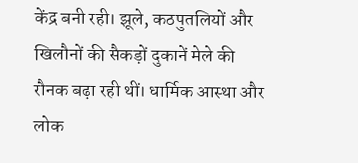केंद्र बनी रही। झूले, कठपुतलियों और खिलौनों की सैकड़ों दुकानें मेले की रौनक बढ़ा रही थीं। धार्मिक आस्था और लोक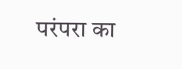परंपरा का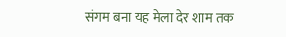संगम बना यह मेला देर शाम तक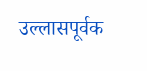उल्लासपूर्वक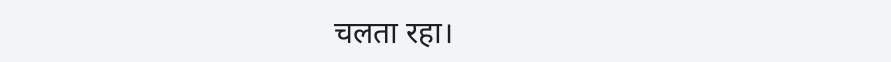चलता रहा।